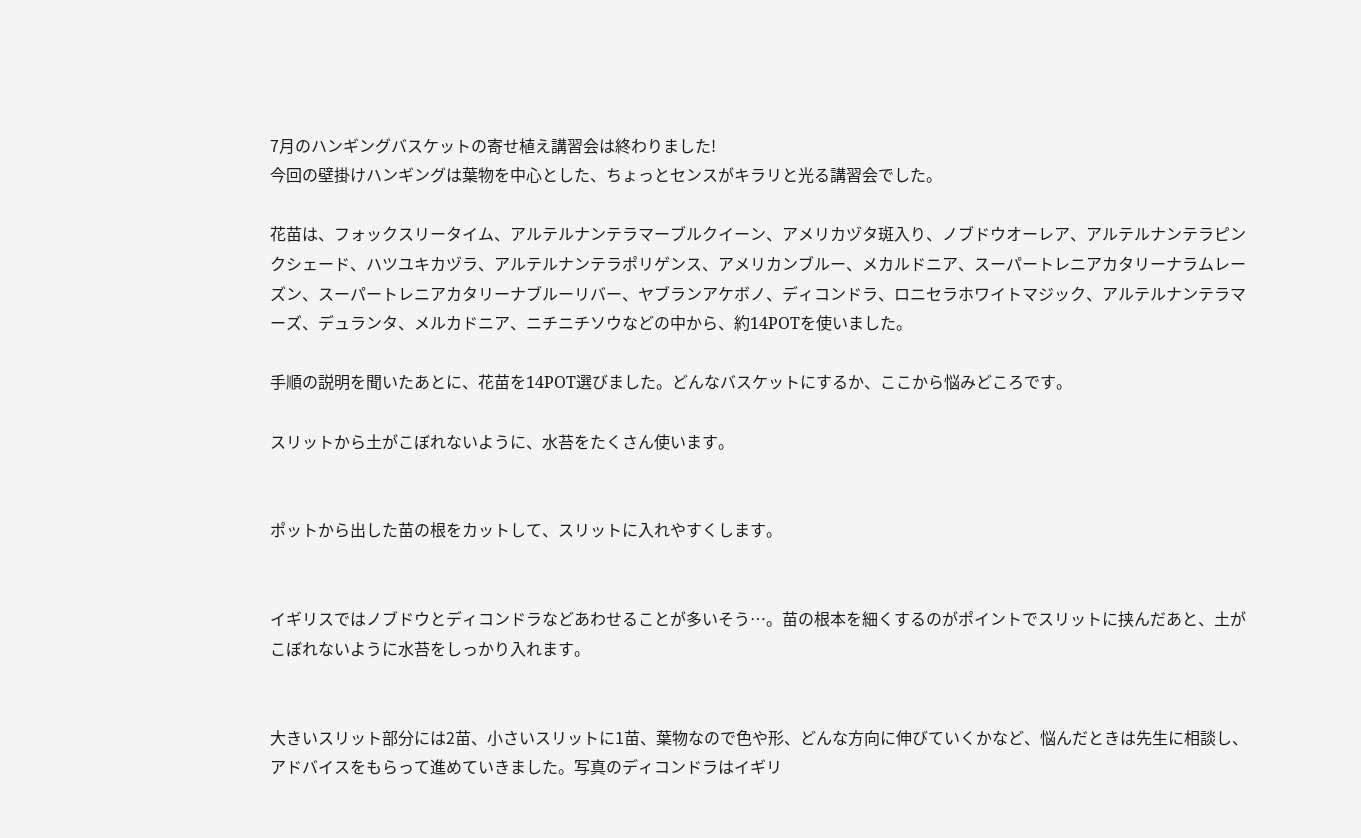7月のハンギングバスケットの寄せ植え講習会は終わりました!
今回の壁掛けハンギングは葉物を中心とした、ちょっとセンスがキラリと光る講習会でした。

花苗は、フォックスリータイム、アルテルナンテラマーブルクイーン、アメリカヅタ斑入り、ノブドウオーレア、アルテルナンテラピンクシェード、ハツユキカヅラ、アルテルナンテラポリゲンス、アメリカンブルー、メカルドニア、スーパートレニアカタリーナラムレーズン、スーパートレニアカタリーナブルーリバー、ヤブランアケボノ、ディコンドラ、ロニセラホワイトマジック、アルテルナンテラマーズ、デュランタ、メルカドニア、ニチニチソウなどの中から、約14POTを使いました。

手順の説明を聞いたあとに、花苗を14POT選びました。どんなバスケットにするか、ここから悩みどころです。

スリットから土がこぼれないように、水苔をたくさん使います。


ポットから出した苗の根をカットして、スリットに入れやすくします。


イギリスではノブドウとディコンドラなどあわせることが多いそう…。苗の根本を細くするのがポイントでスリットに挟んだあと、土がこぼれないように水苔をしっかり入れます。


大きいスリット部分には2苗、小さいスリットに1苗、葉物なので色や形、どんな方向に伸びていくかなど、悩んだときは先生に相談し、アドバイスをもらって進めていきました。写真のディコンドラはイギリ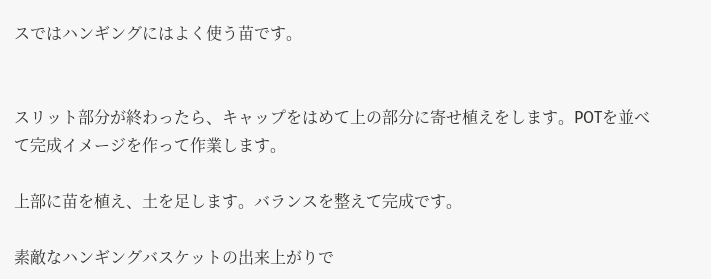スではハンギングにはよく使う苗です。


スリット部分が終わったら、キャップをはめて上の部分に寄せ植えをします。POTを並べて完成イメージを作って作業します。

上部に苗を植え、土を足します。バランスを整えて完成です。

素敵なハンギングバスケットの出来上がりで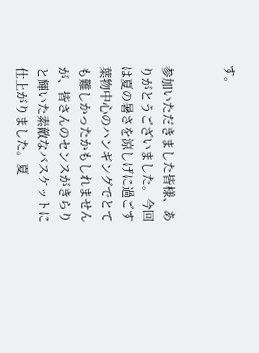す。


参加いただきました皆様、ありがとうございました。今回は夏の暑さを涼しげに過ごす葉物中心のハンギングでとても難しかったかもしれませんが、皆さんのセンスがきらりと輝いた素敵なバスケットに仕上がりました。夏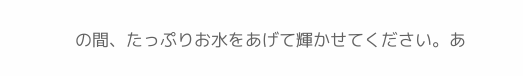の間、たっぷりお水をあげて輝かせてください。あ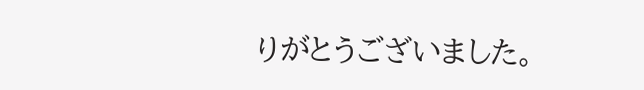りがとうございました。